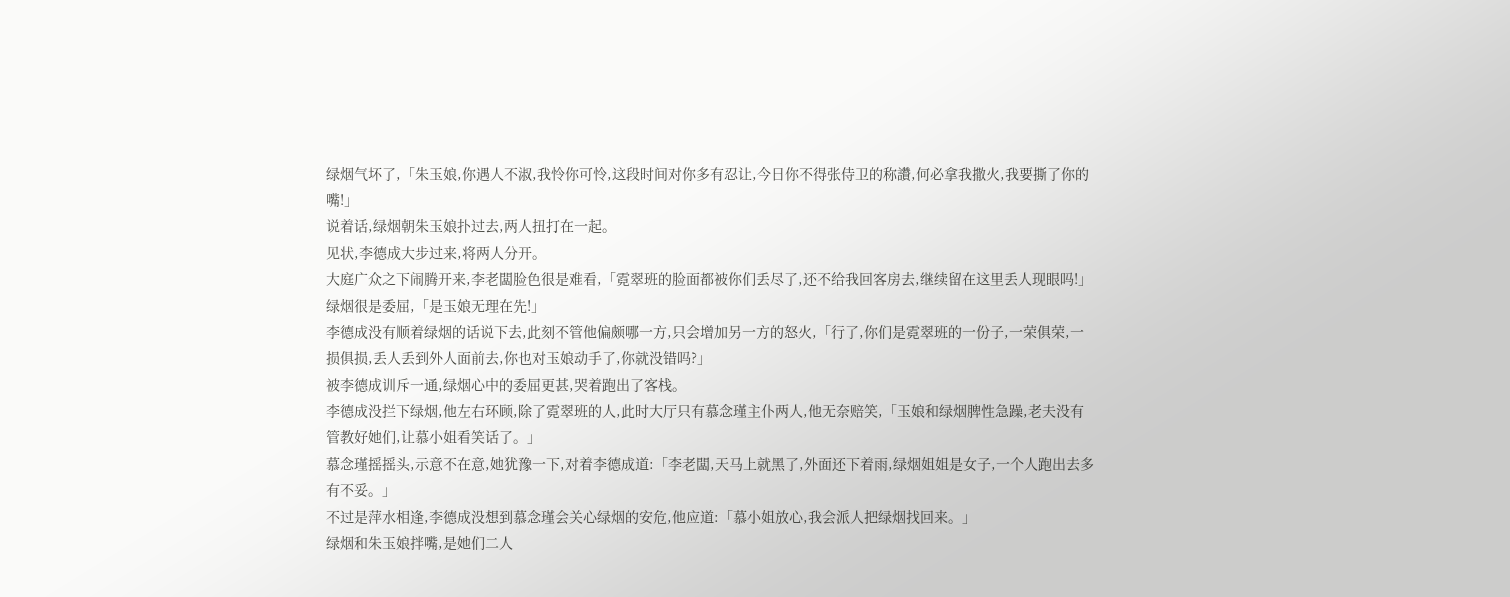绿烟气坏了,「朱玉娘,你遇人不淑,我怜你可怜,这段时间对你多有忍让,今日你不得张侍卫的称讚,何必拿我撒火,我要撕了你的嘴!」
说着话,绿烟朝朱玉娘扑过去,两人扭打在一起。
见状,李德成大步过来,将两人分开。
大庭广众之下闹腾开来,李老闆脸色很是难看,「霓翠班的脸面都被你们丢尽了,还不给我回客房去,继续留在这里丢人现眼吗!」
绿烟很是委屈,「是玉娘无理在先!」
李德成没有顺着绿烟的话说下去,此刻不管他偏颇哪一方,只会增加另一方的怒火,「行了,你们是霓翠班的一份子,一荣俱荣,一损俱损,丢人丢到外人面前去,你也对玉娘动手了,你就没错吗?」
被李德成训斥一通,绿烟心中的委屈更甚,哭着跑出了客栈。
李德成没拦下绿烟,他左右环顾,除了霓翠班的人,此时大厅只有慕念瑾主仆两人,他无奈赔笑,「玉娘和绿烟脾性急躁,老夫没有管教好她们,让慕小姐看笑话了。」
慕念瑾摇摇头,示意不在意,她犹豫一下,对着李德成道:「李老闆,天马上就黑了,外面还下着雨,绿烟姐姐是女子,一个人跑出去多有不妥。」
不过是萍水相逢,李德成没想到慕念瑾会关心绿烟的安危,他应道:「慕小姐放心,我会派人把绿烟找回来。」
绿烟和朱玉娘拌嘴,是她们二人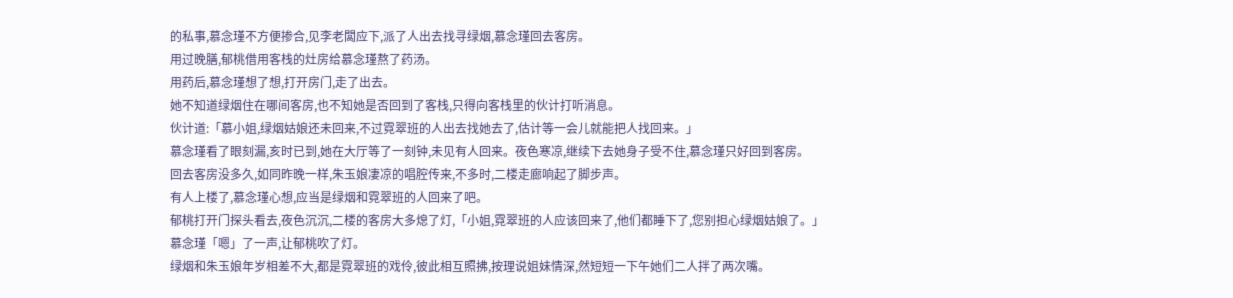的私事,慕念瑾不方便掺合,见李老闆应下,派了人出去找寻绿烟,慕念瑾回去客房。
用过晚膳,郁桃借用客栈的灶房给慕念瑾熬了药汤。
用药后,慕念瑾想了想,打开房门,走了出去。
她不知道绿烟住在哪间客房,也不知她是否回到了客栈,只得向客栈里的伙计打听消息。
伙计道:「慕小姐,绿烟姑娘还未回来,不过霓翠班的人出去找她去了,估计等一会儿就能把人找回来。」
慕念瑾看了眼刻漏,亥时已到,她在大厅等了一刻钟,未见有人回来。夜色寒凉,继续下去她身子受不住,慕念瑾只好回到客房。
回去客房没多久,如同昨晚一样,朱玉娘凄凉的唱腔传来,不多时,二楼走廊响起了脚步声。
有人上楼了,慕念瑾心想,应当是绿烟和霓翠班的人回来了吧。
郁桃打开门探头看去,夜色沉沉,二楼的客房大多熄了灯,「小姐,霓翠班的人应该回来了,他们都睡下了,您别担心绿烟姑娘了。」
慕念瑾「嗯」了一声,让郁桃吹了灯。
绿烟和朱玉娘年岁相差不大,都是霓翠班的戏伶,彼此相互照拂,按理说姐妹情深,然短短一下午她们二人拌了两次嘴。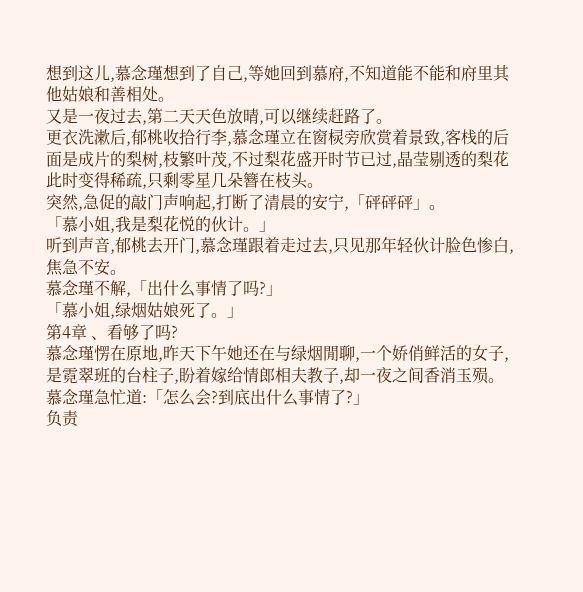想到这儿,慕念瑾想到了自己,等她回到慕府,不知道能不能和府里其他姑娘和善相处。
又是一夜过去,第二天天色放晴,可以继续赶路了。
更衣洗漱后,郁桃收拾行李,慕念瑾立在窗棂旁欣赏着景致,客栈的后面是成片的梨树,枝繁叶茂,不过梨花盛开时节已过,晶莹剔透的梨花此时变得稀疏,只剩零星几朵簪在枝头。
突然,急促的敲门声响起,打断了清晨的安宁,「砰砰砰」。
「慕小姐,我是梨花悦的伙计。」
听到声音,郁桃去开门,慕念瑾跟着走过去,只见那年轻伙计脸色惨白,焦急不安。
慕念瑾不解,「出什么事情了吗?」
「慕小姐,绿烟姑娘死了。」
第4章 、看够了吗?
慕念瑾愣在原地,昨天下午她还在与绿烟閒聊,一个娇俏鲜活的女子,是霓翠班的台柱子,盼着嫁给情郎相夫教子,却一夜之间香消玉殒。
慕念瑾急忙道:「怎么会?到底出什么事情了?」
负责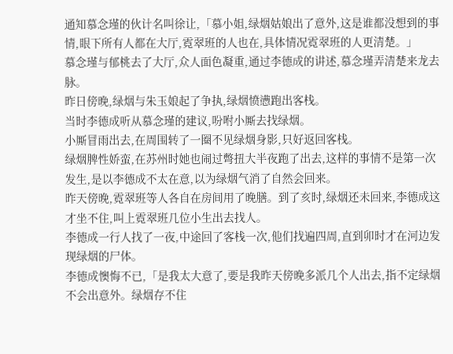通知慕念瑾的伙计名叫徐让,「慕小姐,绿烟姑娘出了意外,这是谁都没想到的事情,眼下所有人都在大厅,霓翠班的人也在,具体情况霓翠班的人更清楚。」
慕念瑾与郁桃去了大厅,众人面色凝重,通过李德成的讲述,慕念瑾弄清楚来龙去脉。
昨日傍晚,绿烟与朱玉娘起了争执,绿烟愤懑跑出客栈。
当时李德成听从慕念瑾的建议,吩咐小厮去找绿烟。
小厮冒雨出去,在周围转了一圈不见绿烟身影,只好返回客栈。
绿烟脾性娇蛮,在苏州时她也闹过彆扭大半夜跑了出去,这样的事情不是第一次发生,是以李德成不太在意,以为绿烟气消了自然会回来。
昨天傍晚,霓翠班等人各自在房间用了晚膳。到了亥时,绿烟还未回来,李德成这才坐不住,叫上霓翠班几位小生出去找人。
李德成一行人找了一夜,中途回了客栈一次,他们找遍四周,直到卯时才在河边发现绿烟的尸体。
李德成懊悔不已,「是我太大意了,要是我昨天傍晚多派几个人出去,指不定绿烟不会出意外。绿烟存不住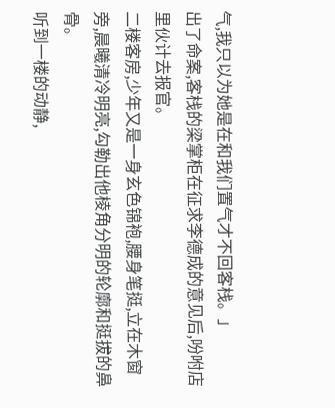气,我只以为她是在和我们置气才不回客栈。」
出了命案,客栈的梁掌柜在征求李德成的意见后,吩咐店里伙计去报官。
二楼客房,少年又是一身玄色锦袍,腰身笔挺,立在木窗旁,晨曦清冷明亮,勾勒出他棱角分明的轮廓和挺拔的鼻骨。
听到一楼的动静,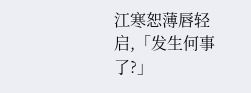江寒恕薄唇轻启,「发生何事了?」